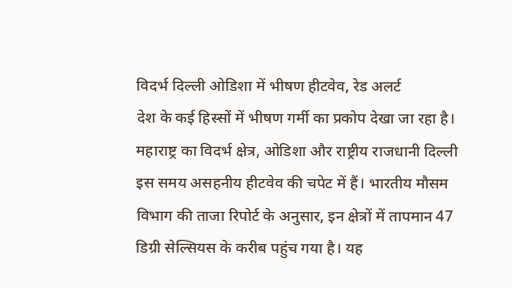विदर्भ दिल्ली ओडिशा में भीषण हीटवेव, रेड अलर्ट
देश के कई हिस्सों में भीषण गर्मी का प्रकोप देखा जा रहा है। महाराष्ट्र का विदर्भ क्षेत्र, ओडिशा और राष्ट्रीय राजधानी दिल्ली इस समय असहनीय हीटवेव की चपेट में हैं। भारतीय मौसम विभाग की ताजा रिपोर्ट के अनुसार, इन क्षेत्रों में तापमान 47 डिग्री सेल्सियस के करीब पहुंच गया है। यह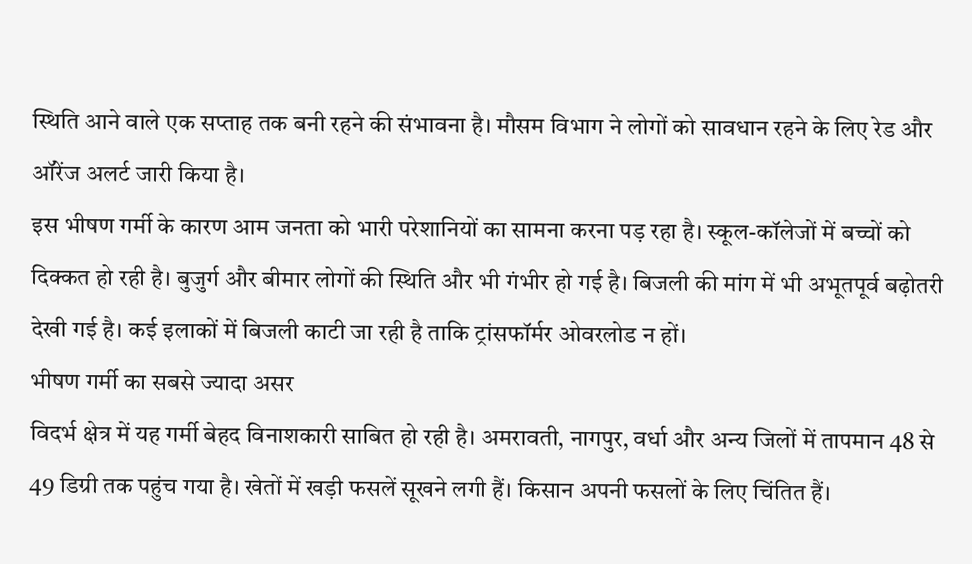स्थिति आने वाले एक सप्ताह तक बनी रहने की संभावना है। मौसम विभाग ने लोगों को सावधान रहने के लिए रेड और ऑरेंज अलर्ट जारी किया है।
इस भीषण गर्मी के कारण आम जनता को भारी परेशानियों का सामना करना पड़ रहा है। स्कूल-कॉलेजों में बच्चों को दिक्कत हो रही है। बुजुर्ग और बीमार लोगों की स्थिति और भी गंभीर हो गई है। बिजली की मांग में भी अभूतपूर्व बढ़ोतरी देखी गई है। कई इलाकों में बिजली काटी जा रही है ताकि ट्रांसफॉर्मर ओवरलोड न हों।
भीषण गर्मी का सबसे ज्यादा असर
विदर्भ क्षेत्र में यह गर्मी बेहद विनाशकारी साबित हो रही है। अमरावती, नागपुर, वर्धा और अन्य जिलों में तापमान 48 से 49 डिग्री तक पहुंच गया है। खेतों में खड़ी फसलें सूखने लगी हैं। किसान अपनी फसलों के लिए चिंतित हैं।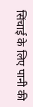सिंचाई के लिए पानी की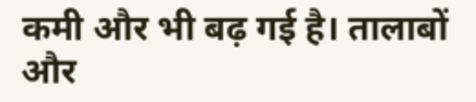कमी और भी बढ़ गई है। तालाबों और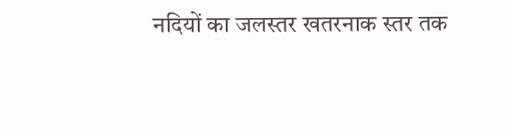नदियों का जलस्तर खतरनाक स्तर तक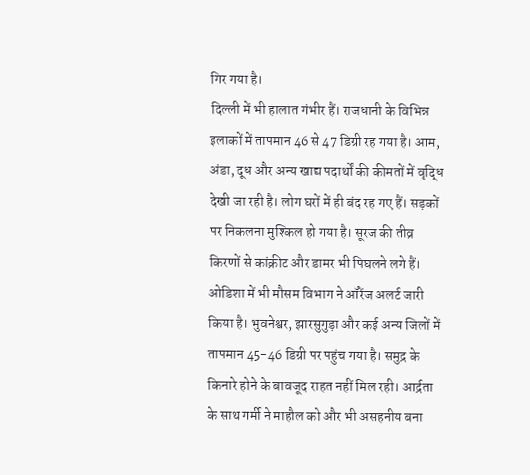गिर गया है।
दिल्ली में भी हालात गंभीर हैं। राजधानी के विभिन्न इलाकों में तापमान 46 से 47 डिग्री रह गया है। आम, अंडा, दूध और अन्य खाद्य पदार्थों की कीमतों में वृद्धि देखी जा रही है। लोग घरों में ही बंद रह गए हैं। सड़कों पर निकलना मुश्किल हो गया है। सूरज की तीव्र किरणों से कांक्रीट और डामर भी पिघलने लगे हैं।
ओडिशा में भी मौसम विभाग ने ऑरेंज अलर्ट जारी किया है। भुवनेश्वर, झारसुगुड़ा और कई अन्य जिलों में तापमान 45-46 डिग्री पर पहुंच गया है। समुद्र के किनारे होने के बावजूद राहत नहीं मिल रही। आर्द्रता के साथ गर्मी ने माहौल को और भी असहनीय बना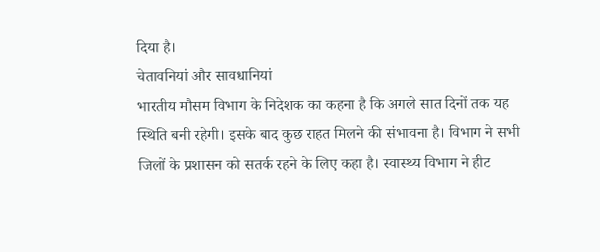दिया है।
चेतावनियां और सावधानियां
भारतीय मौसम विभाग के निदेशक का कहना है कि अगले सात दिनों तक यह स्थिति बनी रहेगी। इसके बाद कुछ राहत मिलने की संभावना है। विभाग ने सभी जिलों के प्रशासन को सतर्क रहने के लिए कहा है। स्वास्थ्य विभाग ने हीट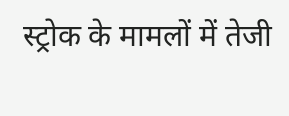स्ट्रोक के मामलों में तेजी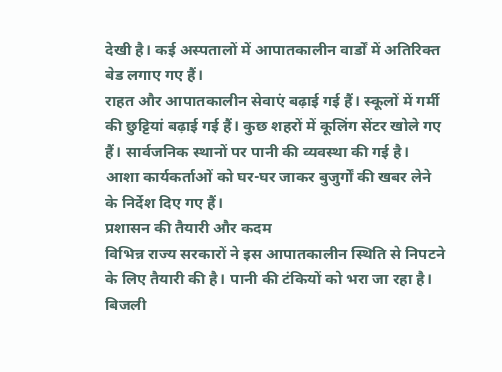देखी है। कई अस्पतालों में आपातकालीन वार्डों में अतिरिक्त बेड लगाए गए हैं।
राहत और आपातकालीन सेवाएं बढ़ाई गई हैं। स्कूलों में गर्मी की छुट्टियां बढ़ाई गई हैं। कुछ शहरों में कूलिंग सेंटर खोले गए हैं। सार्वजनिक स्थानों पर पानी की व्यवस्था की गई है। आशा कार्यकर्ताओं को घर-घर जाकर बुजुर्गों की खबर लेने के निर्देश दिए गए हैं।
प्रशासन की तैयारी और कदम
विभिन्न राज्य सरकारों ने इस आपातकालीन स्थिति से निपटने के लिए तैयारी की है। पानी की टंकियों को भरा जा रहा है। बिजली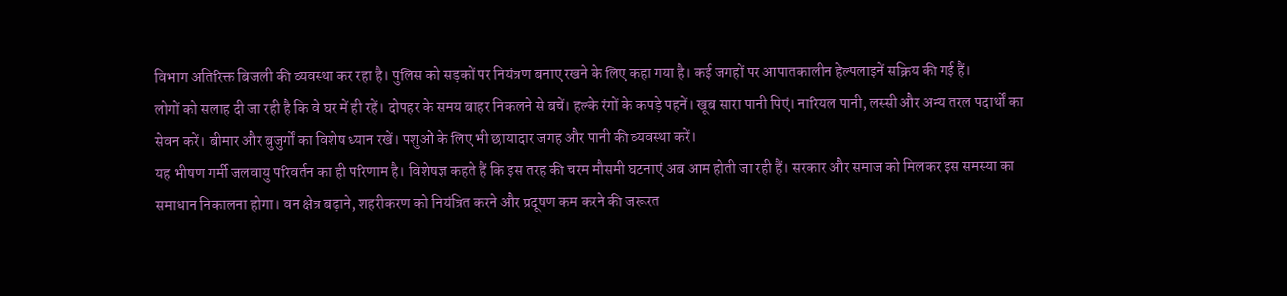विभाग अतिरिक्त बिजली की व्यवस्था कर रहा है। पुलिस को सड़कों पर नियंत्रण बनाए रखने के लिए कहा गया है। कई जगहों पर आपातकालीन हेल्पलाइनें सक्रिय की गई हैं।
लोगों को सलाह दी जा रही है कि वे घर में ही रहें। दोपहर के समय बाहर निकलने से बचें। हल्के रंगों के कपड़े पहनें। खूब सारा पानी पिएं। नारियल पानी, लस्सी और अन्य तरल पदार्थों का सेवन करें। बीमार और बुजुर्गों का विशेष ध्यान रखें। पशुओं के लिए भी छायादार जगह और पानी की व्यवस्था करें।
यह भीषण गर्मी जलवायु परिवर्तन का ही परिणाम है। विशेषज्ञ कहते हैं कि इस तरह की चरम मौसमी घटनाएं अब आम होती जा रही हैं। सरकार और समाज को मिलकर इस समस्या का समाधान निकालना होगा। वन क्षेत्र बढ़ाने, शहरीकरण को नियंत्रित करने और प्रदूषण कम करने की जरूरत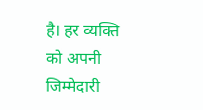है। हर व्यक्ति को अपनी जिम्मेदारी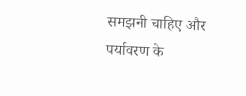समझनी चाहिए और पर्यावरण के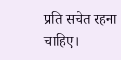प्रति सचेत रहना चाहिए।